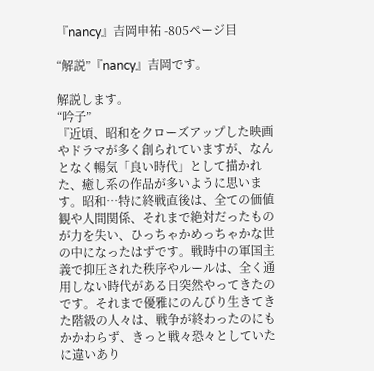『nancy』吉岡申祐 -805ページ目

“解説”『nancy』吉岡です。

解説します。
“吟子”
『近頃、昭和をクローズアップした映画やドラマが多く創られていますが、なんとなく暢気「良い時代」として描かれた、癒し系の作品が多いように思います。昭和…特に終戦直後は、全ての価値観や人間関係、それまで絶対だったものが力を失い、ひっちゃかめっちゃかな世の中になったはずです。戦時中の軍国主義で抑圧された秩序やルールは、全く通用しない時代がある日突然やってきたのです。それまで優雅にのんびり生きてきた階級の人々は、戦争が終わったのにもかかわらず、きっと戦々恐々としていたに違いあり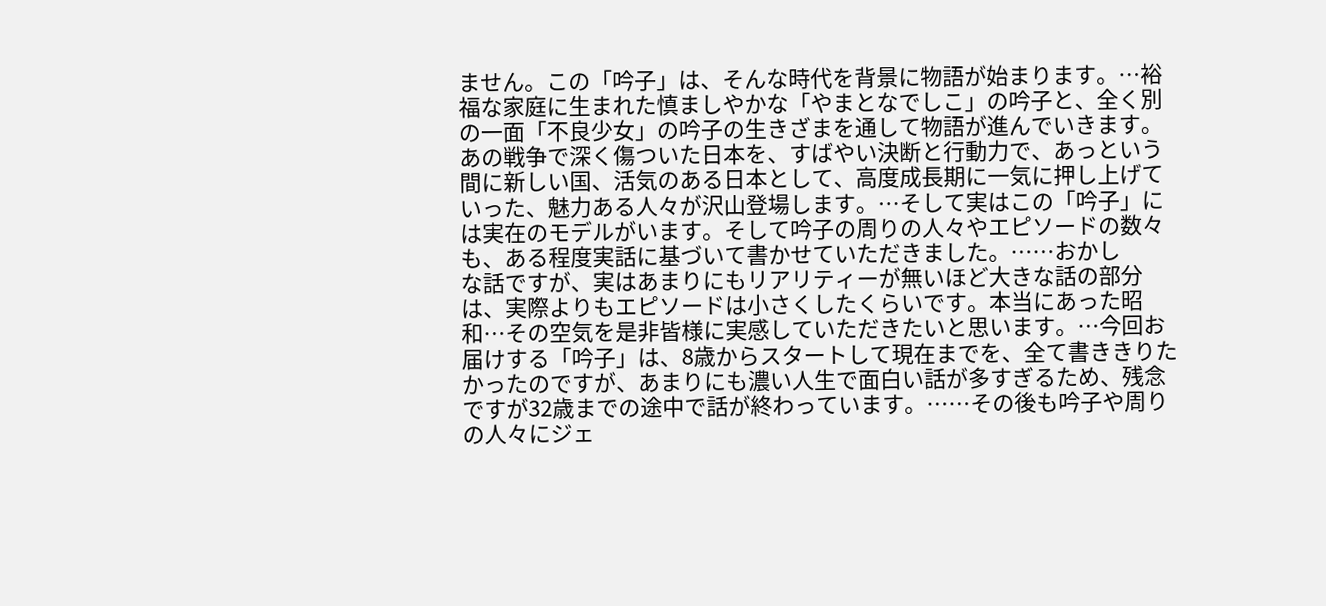ません。この「吟子」は、そんな時代を背景に物語が始まります。…裕福な家庭に生まれた慎ましやかな「やまとなでしこ」の吟子と、全く別の一面「不良少女」の吟子の生きざまを通して物語が進んでいきます。あの戦争で深く傷ついた日本を、すばやい決断と行動力で、あっという間に新しい国、活気のある日本として、高度成長期に一気に押し上げていった、魅力ある人々が沢山登場します。…そして実はこの「吟子」には実在のモデルがいます。そして吟子の周りの人々やエピソードの数々も、ある程度実話に基づいて書かせていただきました。……おかし
な話ですが、実はあまりにもリアリティーが無いほど大きな話の部分は、実際よりもエピソードは小さくしたくらいです。本当にあった昭和…その空気を是非皆様に実感していただきたいと思います。…今回お届けする「吟子」は、8歳からスタートして現在までを、全て書ききりたかったのですが、あまりにも濃い人生で面白い話が多すぎるため、残念ですが32歳までの途中で話が終わっています。……その後も吟子や周りの人々にジェ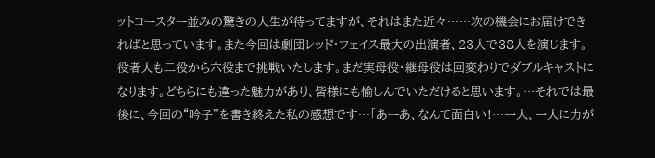ットコースター並みの驚きの人生が待ってますが、それはまた近々……次の機会にお届けできればと思っています。また今回は劇団レッド・フェイス最大の出演者、23人で38人を演じます。役者人も二役から六役まで挑戦いたします。まだ実母役・継母役は回変わりでダブルキャストになります。どちらにも違った魅力があり、皆様にも愉しんでいただけると思います。…それでは最後に、今回の“吟子”を書き終えた私の感想です…「あーあ、なんて面白い!…一人、一人に力が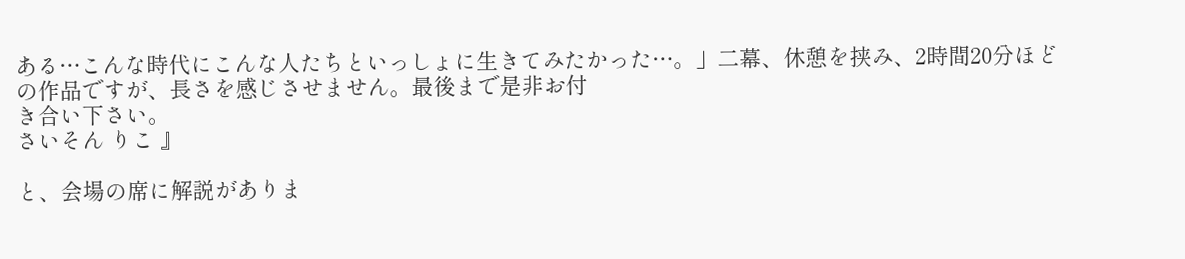ある…こんな時代にこんな人たちといっしょに生きてみたかった…。」二幕、休憩を挟み、2時間20分ほどの作品ですが、長さを感じさせません。最後まで是非お付
き合い下さい。
さいそん りこ 』

と、会場の席に解説がありま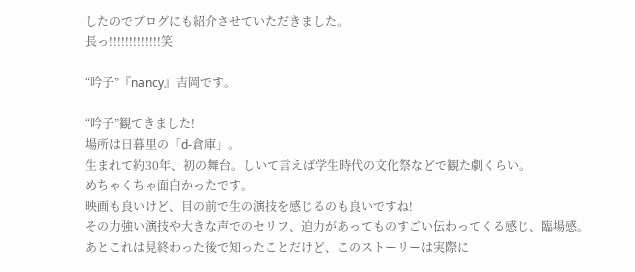したのでブログにも紹介させていただきました。
長っ!!!!!!!!!!!!!笑

“吟子”『nancy』吉岡です。

“吟子”観てきました!
場所は日暮里の「d-倉庫」。
生まれて約30年、初の舞台。しいて言えば学生時代の文化祭などで観た劇くらい。
めちゃくちゃ面白かったです。
映画も良いけど、目の前で生の演技を感じるのも良いですね!
その力強い演技や大きな声でのセリフ、迫力があってものすごい伝わってくる感じ、臨場感。
あとこれは見終わった後で知ったことだけど、このストーリーは実際に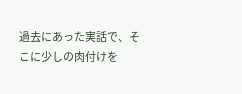過去にあった実話で、そこに少しの肉付けを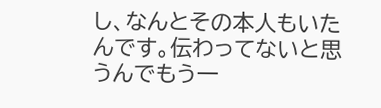し、なんとその本人もいたんです。伝わってないと思うんでもう一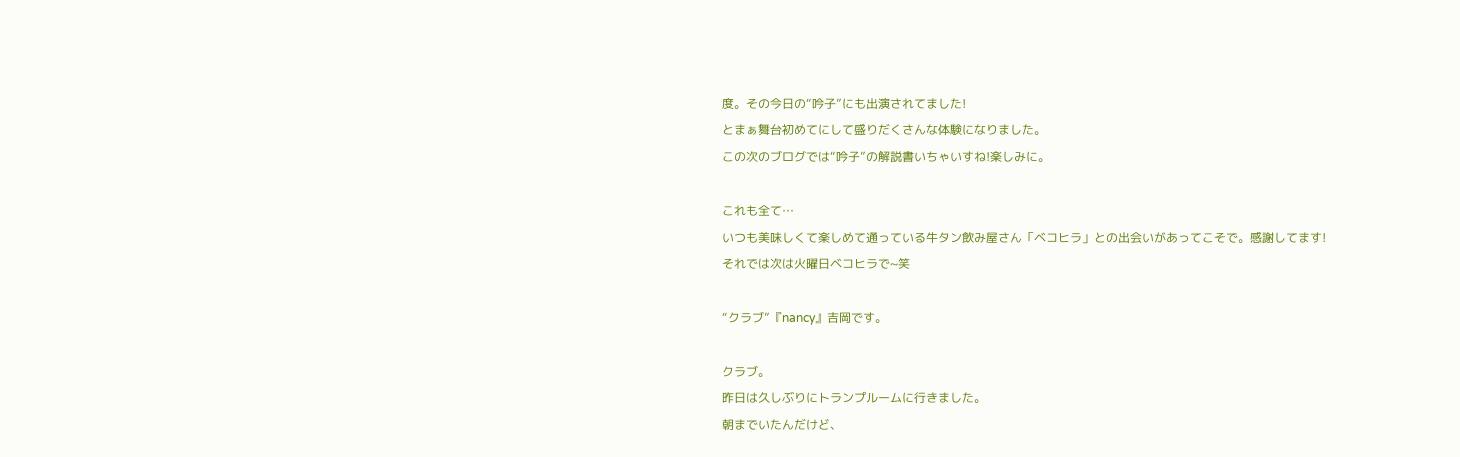度。その今日の“吟子”にも出演されてました!
とまぁ舞台初めてにして盛りだくさんな体験になりました。
この次のブログでは“吟子”の解説書いちゃいすね!楽しみに。

これも全て…
いつも美味しくて楽しめて通っている牛タン飲み屋さん「ベコヒラ」との出会いがあってこそで。感謝してます!
それでは次は火曜日ベコヒラで~笑

“クラブ”『nancy』吉岡です。

クラブ。
昨日は久しぶりにトランプルームに行きました。
朝までいたんだけど、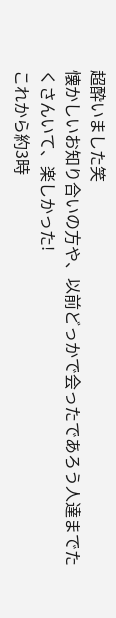超酔いました笑
懐かしいお知り合いの方や、以前どっかで会ったであろう人達までたくさんいて、楽しかった!
これから約3時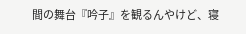間の舞台『吟子』を観るんやけど、寝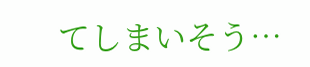てしまいそう…